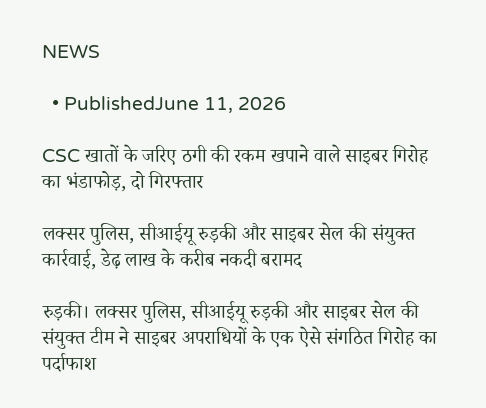NEWS

  • PublishedJune 11, 2026

CSC खातों के जरिए ठगी की रकम खपाने वाले साइबर गिरोह का भंडाफोड़, दो गिरफ्तार

लक्सर पुलिस, सीआईयू रुड़की और साइबर सेल की संयुक्त कार्रवाई, डेढ़ लाख के करीब नकदी बरामद

रुड़की। लक्सर पुलिस, सीआईयू रुड़की और साइबर सेल की संयुक्त टीम ने साइबर अपराधियों के एक ऐसे संगठित गिरोह का पर्दाफाश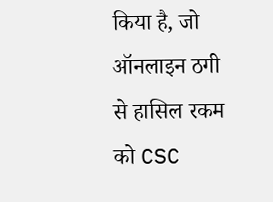किया है, जो ऑनलाइन ठगी से हासिल रकम को CSC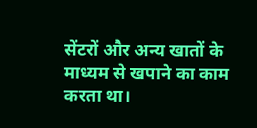सेंटरों और अन्य खातों के माध्यम से खपाने का काम करता था।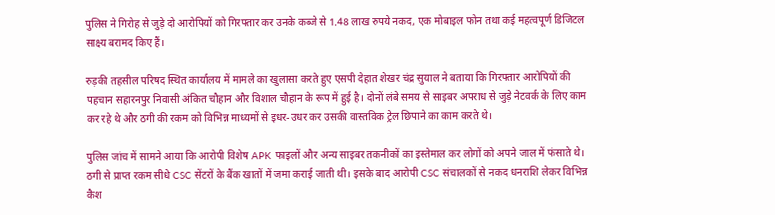पुलिस ने गिरोह से जुड़े दो आरोपियों को गिरफ्तार कर उनके कब्जे से 1.48 लाख रुपये नकद, एक मोबाइल फोन तथा कई महत्वपूर्ण डिजिटल साक्ष्य बरामद किए हैं।

रुड़की तहसील परिषद स्थित कार्यालय में मामले का खुलासा करते हुए एसपी देहात शेखर चंद्र सुयाल ने बताया कि गिरफ्तार आरोपियों की पहचान सहारनपुर निवासी अंकित चौहान और विशाल चौहान के रूप में हुई है। दोनों लंबे समय से साइबर अपराध से जुड़े नेटवर्क के लिए काम कर रहे थे और ठगी की रकम को विभिन्न माध्यमों से इधर-उधर कर उसकी वास्तविक ट्रेल छिपाने का काम करते थे।

पुलिस जांच में सामने आया कि आरोपी विशेष APK फाइलों और अन्य साइबर तकनीकों का इस्तेमाल कर लोगों को अपने जाल में फंसाते थे। ठगी से प्राप्त रकम सीधे CSC सेंटरों के बैंक खातों में जमा कराई जाती थी। इसके बाद आरोपी CSC संचालकों से नकद धनराशि लेकर विभिन्न कैश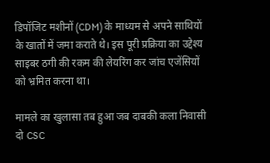डिपॉजिट मशीनों (CDM) के माध्यम से अपने साथियों के खातों में जमा कराते थे। इस पूरी प्रक्रिया का उद्देश्य साइबर ठगी की रकम की लेयरिंग कर जांच एजेंसियों को भ्रमित करना था।

मामले का खुलासा तब हुआ जब दाबकी कला निवासी दो CSC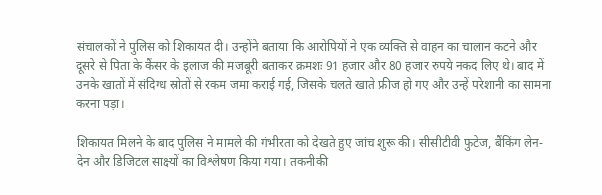संचालकों ने पुलिस को शिकायत दी। उन्होंने बताया कि आरोपियों ने एक व्यक्ति से वाहन का चालान कटने और दूसरे से पिता के कैंसर के इलाज की मजबूरी बताकर क्रमशः 91 हजार और 80 हजार रुपये नकद लिए थे। बाद में उनके खातों में संदिग्ध स्रोतों से रकम जमा कराई गई, जिसके चलते खाते फ्रीज हो गए और उन्हें परेशानी का सामना करना पड़ा।

शिकायत मिलने के बाद पुलिस ने मामले की गंभीरता को देखते हुए जांच शुरू की। सीसीटीवी फुटेज, बैंकिंग लेन-देन और डिजिटल साक्ष्यों का विश्लेषण किया गया। तकनीकी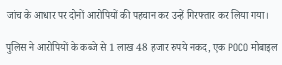जांच के आधार पर दोनों आरोपियों की पहचान कर उन्हें गिरफ्तार कर लिया गया।

पुलिस ने आरोपियों के कब्जे से 1 लाख 48 हजार रुपये नकद, एक POCO मोबाइल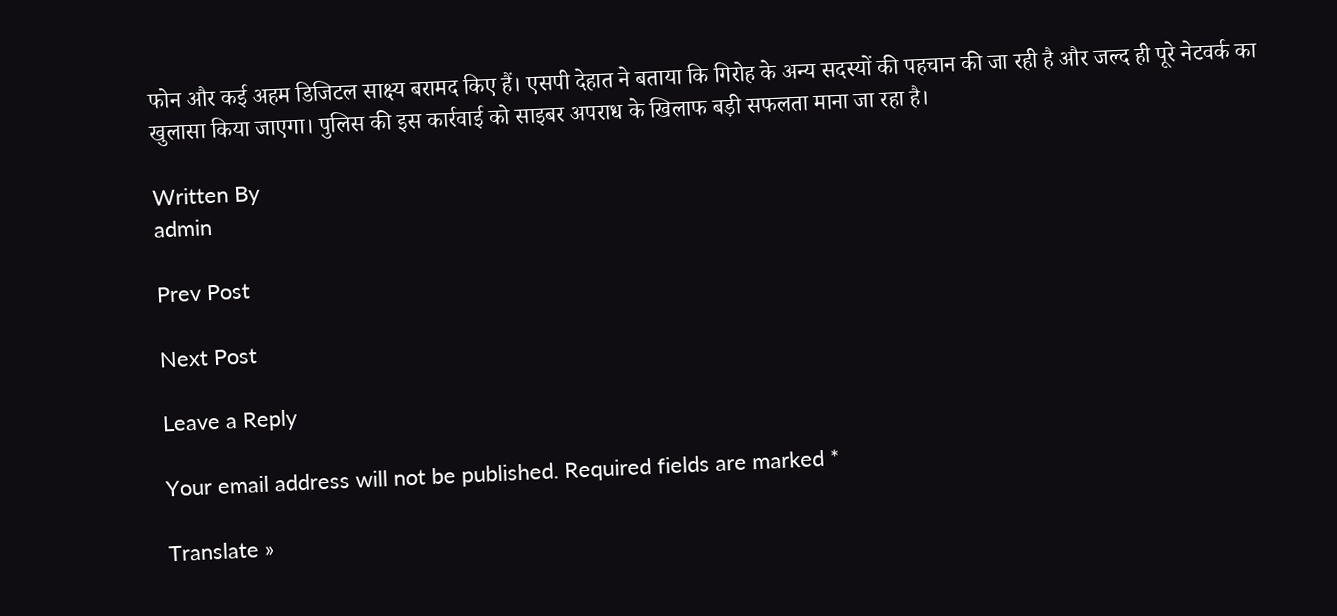फोन और कई अहम डिजिटल साक्ष्य बरामद किए हैं। एसपी देहात ने बताया कि गिरोह के अन्य सदस्यों की पहचान की जा रही है और जल्द ही पूरे नेटवर्क का खुलासा किया जाएगा। पुलिस की इस कार्रवाई को साइबर अपराध के खिलाफ बड़ी सफलता माना जा रहा है।

Written By
admin

Prev Post

Next Post

Leave a Reply

Your email address will not be published. Required fields are marked *

Translate »